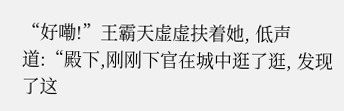“好嘞!”王霸天虚虚扶着她, 低声道:“殿下,刚刚下官在城中逛了逛, 发现了这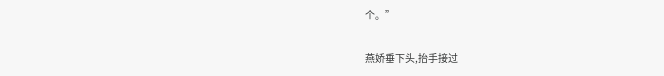个。”

燕娇垂下头,抬手接过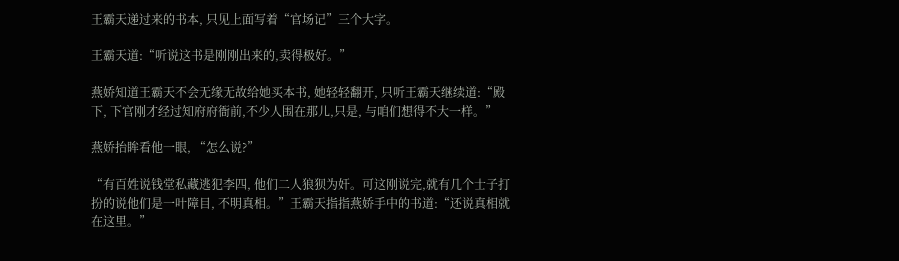王霸天递过来的书本, 只见上面写着“官场记”三个大字。

王霸天道:“听说这书是刚刚出来的,卖得极好。”

燕娇知道王霸天不会无缘无故给她买本书, 她轻轻翻开, 只听王霸天继续道:“殿下, 下官刚才经过知府府衙前,不少人围在那儿,只是, 与咱们想得不大一样。”

燕娇抬眸看他一眼, “怎么说?”

“有百姓说钱堂私藏逃犯李四, 他们二人狼狈为奸。可这刚说完,就有几个士子打扮的说他们是一叶障目, 不明真相。”王霸天指指燕娇手中的书道:“还说真相就在这里。”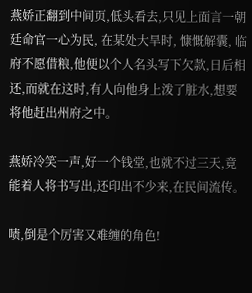燕娇正翻到中间页,低头看去,只见上面言一朝廷命官一心为民, 在某处大旱时, 慷慨解囊, 临府不愿借粮,他便以个人名头写下欠款,日后相还,而就在这时,有人向他身上泼了脏水,想要将他赶出州府之中。

燕娇冷笑一声,好一个钱堂,也就不过三天,竟能着人将书写出,还印出不少来,在民间流传。

啧,倒是个厉害又难缠的角色!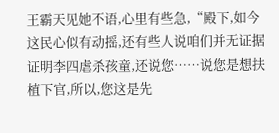王霸天见她不语,心里有些急,“殿下,如今这民心似有动摇,还有些人说咱们并无证据证明李四虐杀孩童,还说您……说您是想扶植下官,所以,您这是先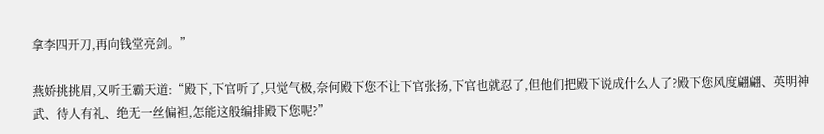拿李四开刀,再向钱堂亮剑。”

燕娇挑挑眉,又听王霸天道:“殿下,下官听了,只觉气极,奈何殿下您不让下官张扬,下官也就忍了,但他们把殿下说成什么人了?殿下您风度翩翩、英明神武、待人有礼、绝无一丝偏袒,怎能这般编排殿下您呢?”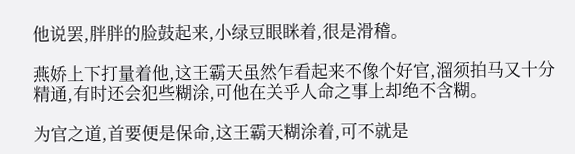他说罢,胖胖的脸鼓起来,小绿豆眼眯着,很是滑稽。

燕娇上下打量着他,这王霸天虽然乍看起来不像个好官,溜须拍马又十分精通,有时还会犯些糊涂,可他在关乎人命之事上却绝不含糊。

为官之道,首要便是保命,这王霸天糊涂着,可不就是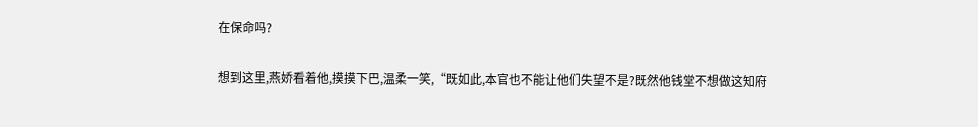在保命吗?

想到这里,燕娇看着他,摸摸下巴,温柔一笑,“既如此,本官也不能让他们失望不是?既然他钱堂不想做这知府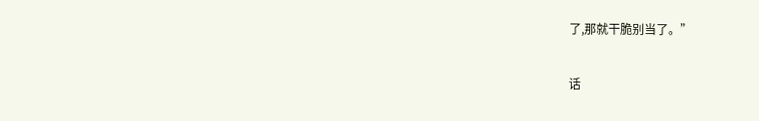了,那就干脆别当了。”

话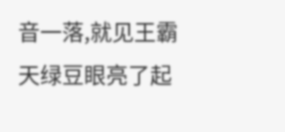音一落,就见王霸天绿豆眼亮了起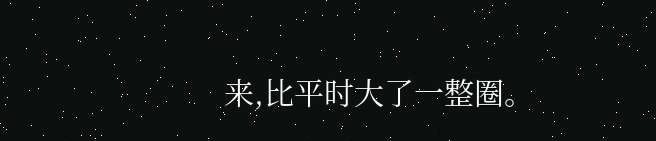来,比平时大了一整圈。